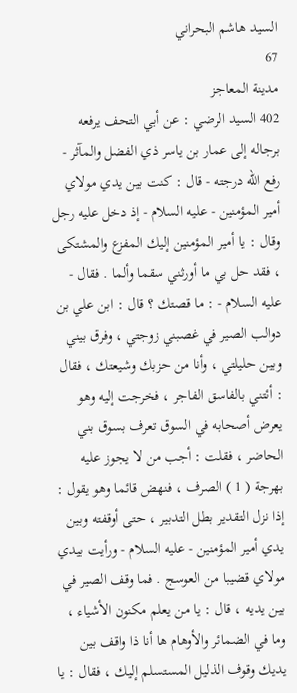السيد هاشم البحراني
67
مدينة المعاجز
402 السيد الرضي : عن أبي التحف يرفعه برجاله إلى عمار بن ياسر ذي الفضل والمآثر - رفع الله درجته - قال : كنت بين يدي مولاي أمير المؤمنين - عليه السلام - إذ دخل عليه رجل وقال : يا أمير المؤمنين إليك المفزع والمشتكى ، فقد حل بي ما أورثني سقما وألما . فقال - عليه السلام - : ما قصتك ؟ قال : ابن علي بن دوالب الصير في غصبني زوجتي ، وفرق بيني وبين حليلتي ، وأنا من حزبك وشيعتك ، فقال : أئتني بالفاسق الفاجر ، فخرجت إليه وهو يعرض أصحابه في السوق تعرف بسوق بني الحاضر ، فقلت : أجب من لا يجوز عليه بهرجة ( 1 ) الصرف ، فنهض قائما وهو يقول : إذا نزل التقدير بطل التدبير ، حتى أوقفته وبين يدي أمير المؤمنين - عليه السلام - ورأيت بيدي مولاي قضيبا من العوسج . فما وقف الصير في بين يديه ، قال : يا من يعلم مكنون الأشياء ، وما في الضمائر والأوهام ها أنا ذا واقف بين يديك وقوف الذليل المستسلم إليك ، فقال : يا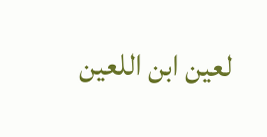لعين ابن اللعين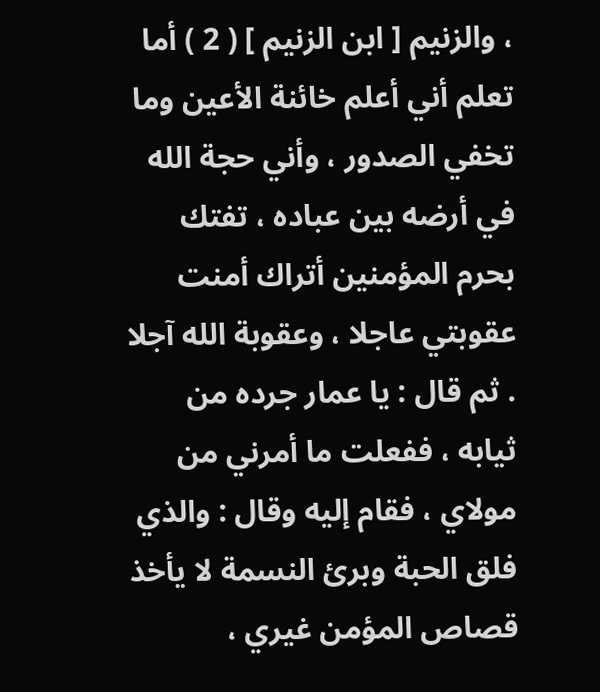، والزنيم [ ابن الزنيم ] ( 2 ) أما تعلم أني أعلم خائنة الأعين وما تخفي الصدور ، وأني حجة الله في أرضه بين عباده ، تفتك بحرم المؤمنين أتراك أمنت عقوبتي عاجلا ، وعقوبة الله آجلا . ثم قال : يا عمار جرده من ثيابه ، ففعلت ما أمرني من مولاي ، فقام إليه وقال : والذي فلق الحبة وبرئ النسمة لا يأخذ قصاص المؤمن غيري ،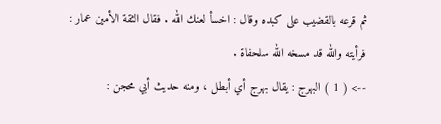ثم قرعه بالقضيب على كبده وقال : اخسأ لعنك الله . فقال الثقة الأمين عمار : فرأيته والله قد مسخه الله سلحفاة .
--> ( 1 ) البهرج : يقال بهرج أي أبطل ، ومنه حديث أبي محجن :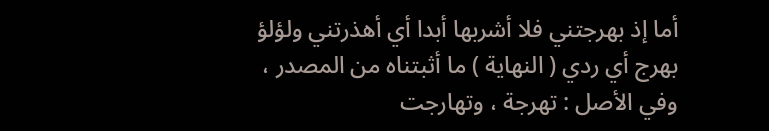أما إذ بهرجتني فلا أشربها أبدا أي أهذرتني ولؤلؤ بهرج أي ردي ( النهاية ) ما أثبتناه من المصدر ، وفي الأصل : تهرجة ، وتهارجت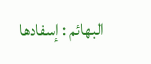البهائم : إسفادها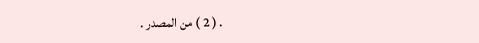. ( 2 ) من المصدر .